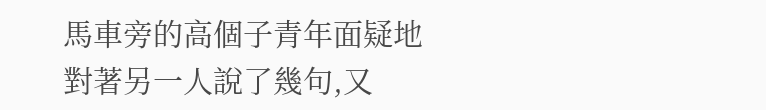馬車旁的高個子青年面疑地對著另一人說了幾句,又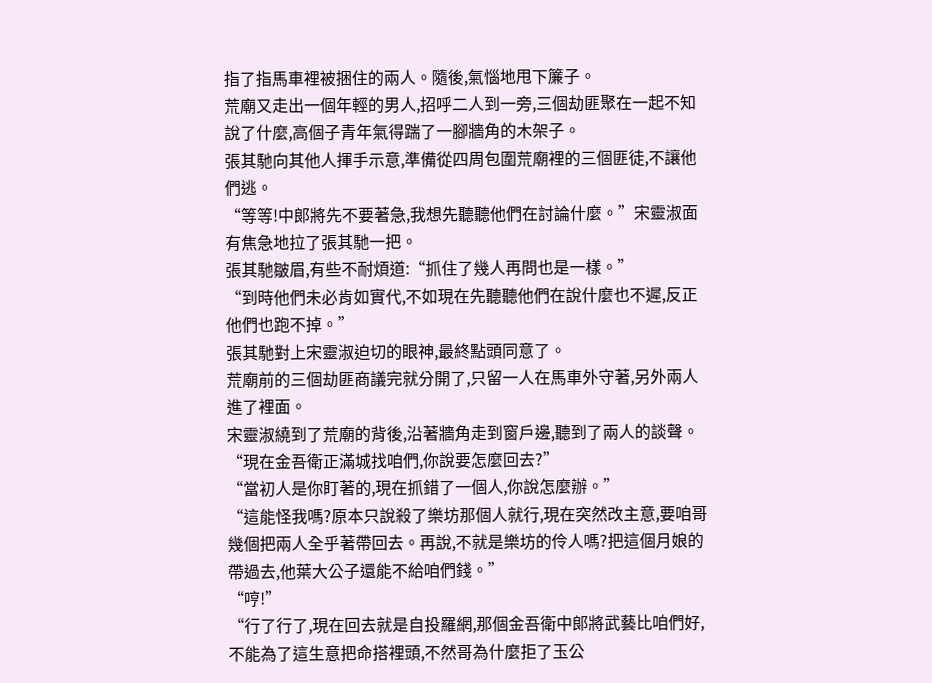指了指馬車裡被捆住的兩人。隨後,氣惱地甩下簾子。
荒廟又走出一個年輕的男人,招呼二人到一旁,三個劫匪聚在一起不知說了什麼,高個子青年氣得踹了一腳牆角的木架子。
張其馳向其他人揮手示意,準備從四周包圍荒廟裡的三個匪徒,不讓他們逃。
“等等!中郞將先不要著急,我想先聽聽他們在討論什麼。”宋靈淑面有焦急地拉了張其馳一把。
張其馳皺眉,有些不耐煩道:“抓住了幾人再問也是一樣。”
“到時他們未必肯如實代,不如現在先聽聽他們在說什麼也不遲,反正他們也跑不掉。”
張其馳對上宋靈淑迫切的眼神,最終點頭同意了。
荒廟前的三個劫匪商議完就分開了,只留一人在馬車外守著,另外兩人進了裡面。
宋靈淑繞到了荒廟的背後,沿著牆角走到窗戶邊,聽到了兩人的談聲。
“現在金吾衛正滿城找咱們,你說要怎麼回去?”
“當初人是你盯著的,現在抓錯了一個人,你說怎麼辦。”
“這能怪我嗎?原本只說殺了樂坊那個人就行,現在突然改主意,要咱哥幾個把兩人全乎著帶回去。再說,不就是樂坊的伶人嗎?把這個月娘的帶過去,他葉大公子還能不給咱們錢。”
“哼!”
“行了行了,現在回去就是自投羅網,那個金吾衛中郞將武藝比咱們好,不能為了這生意把命搭裡頭,不然哥為什麼拒了玉公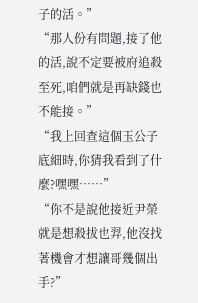子的活。”
“那人份有問題,接了他的活,說不定要被府追殺至死,咱們就是再缺錢也不能接。”
“我上回查這個玉公子底細時,你猜我看到了什麼?嘿嘿……”
“你不是說他接近尹榮就是想殺拔也羿,他沒找著機會才想讓哥幾個出手?”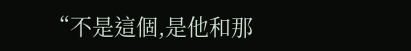“不是這個,是他和那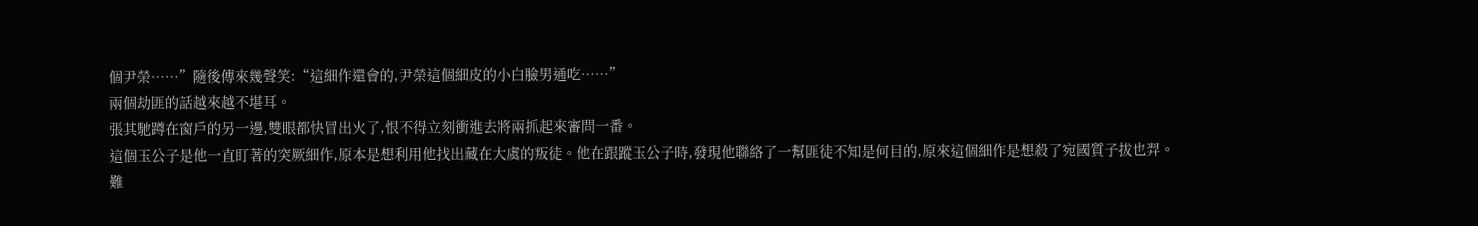個尹榮……”隨後傳來幾聲笑:“這細作還會的,尹榮這個細皮的小白臉男通吃……”
兩個劫匪的話越來越不堪耳。
張其馳蹲在窗戶的另一邊,雙眼都快冒出火了,恨不得立刻衝進去將兩抓起來審問一番。
這個玉公子是他一直盯著的突厥細作,原本是想利用他找出藏在大虞的叛徒。他在跟蹤玉公子時,發現他聯絡了一幫匪徒不知是何目的,原來這個細作是想殺了宛國質子拔也羿。
難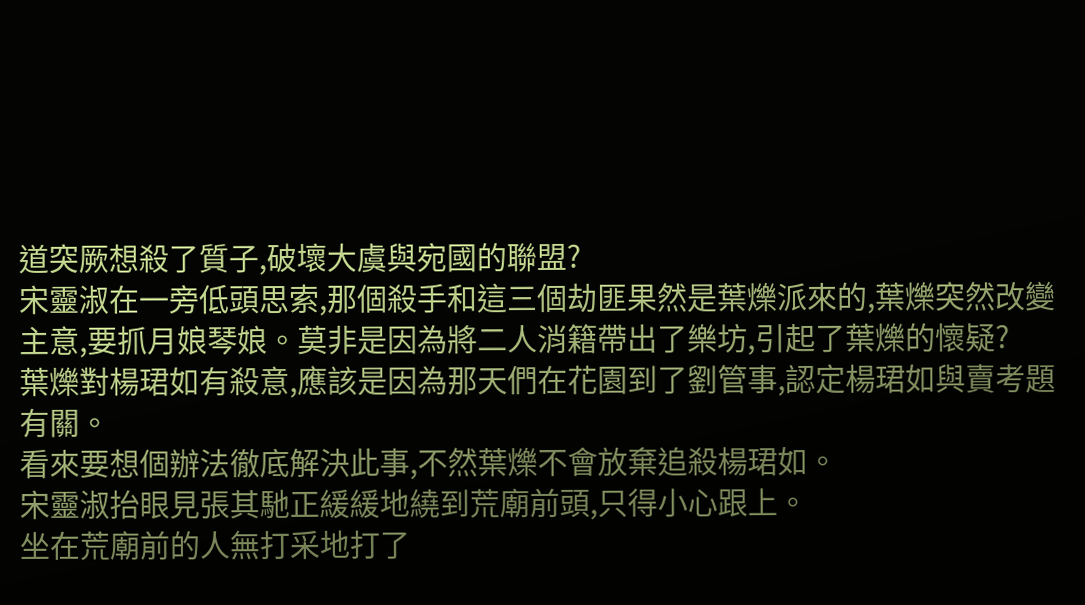道突厥想殺了質子,破壞大虞與宛國的聯盟?
宋靈淑在一旁低頭思索,那個殺手和這三個劫匪果然是葉爍派來的,葉爍突然改變主意,要抓月娘琴娘。莫非是因為將二人消籍帶出了樂坊,引起了葉爍的懷疑?
葉爍對楊珺如有殺意,應該是因為那天們在花園到了劉管事,認定楊珺如與賣考題有關。
看來要想個辦法徹底解決此事,不然葉爍不會放棄追殺楊珺如。
宋靈淑抬眼見張其馳正緩緩地繞到荒廟前頭,只得小心跟上。
坐在荒廟前的人無打采地打了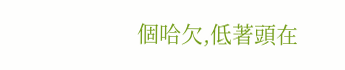個哈欠,低著頭在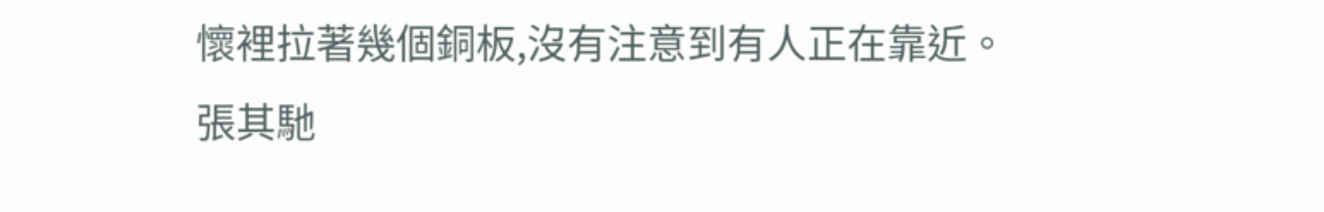懷裡拉著幾個銅板,沒有注意到有人正在靠近。
張其馳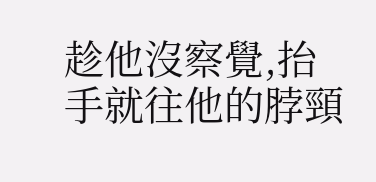趁他沒察覺,抬手就往他的脖頸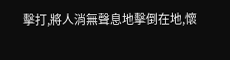擊打,將人消無聲息地擊倒在地,懷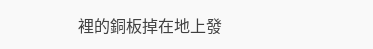裡的銅板掉在地上發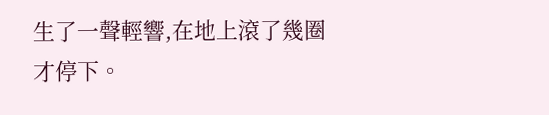生了一聲輕響,在地上滾了幾圈才停下。